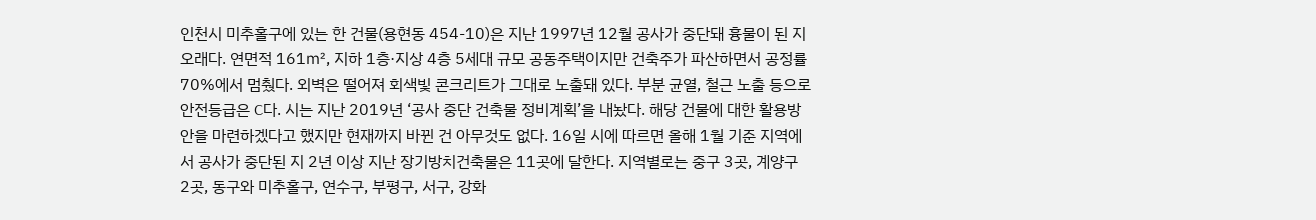인천시 미추홀구에 있는 한 건물(용현동 454-10)은 지난 1997년 12월 공사가 중단돼 흉물이 된 지 오래다. 연면적 161㎡, 지하 1층·지상 4층 5세대 규모 공동주택이지만 건축주가 파산하면서 공정률 70%에서 멈췄다. 외벽은 떨어져 회색빛 콘크리트가 그대로 노출돼 있다. 부분 균열, 철근 노출 등으로 안전등급은 C다. 시는 지난 2019년 ‘공사 중단 건축물 정비계획’을 내놨다. 해당 건물에 대한 활용방안을 마련하겠다고 했지만 현재까지 바뀐 건 아무것도 없다. 16일 시에 따르면 올해 1월 기준 지역에서 공사가 중단된 지 2년 이상 지난 장기방치건축물은 11곳에 달한다. 지역별로는 중구 3곳, 계양구 2곳, 동구와 미추홀구, 연수구, 부평구, 서구, 강화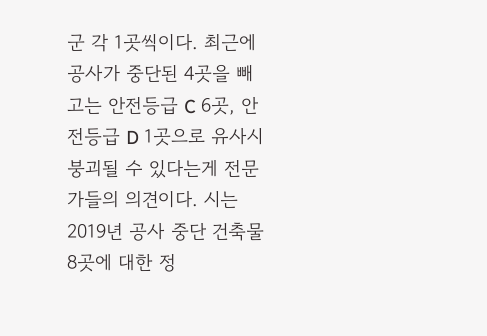군 각 1곳씩이다. 최근에 공사가 중단된 4곳을 빼고는 안전등급 C 6곳, 안전등급 D 1곳으로 유사시 붕괴될 수 있다는게 전문가들의 의견이다. 시는 2019년 공사 중단 건축물 8곳에 대한 정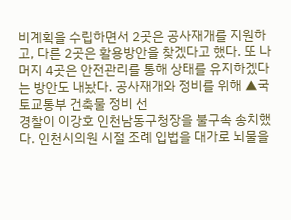비계획을 수립하면서 2곳은 공사재개를 지원하고, 다른 2곳은 활용방안을 찾겠다고 했다. 또 나머지 4곳은 안전관리를 통해 상태를 유지하겠다는 방안도 내놨다. 공사재개와 정비를 위해 ▲국토교통부 건축물 정비 선
경찰이 이강호 인천남동구청장을 불구속 송치했다. 인천시의원 시절 조례 입법을 대가로 뇌물을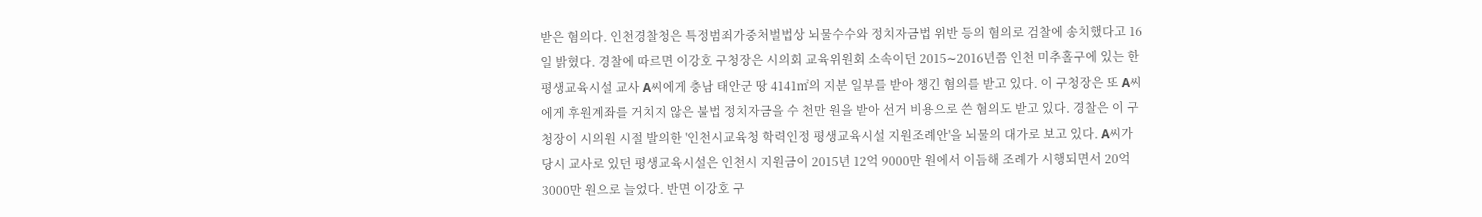받은 혐의다. 인천경찰청은 특정범죄가중처벌법상 뇌물수수와 정치자금법 위반 등의 혐의로 검찰에 송치했다고 16일 밝혔다. 경찰에 따르면 이강호 구청장은 시의회 교육위원회 소속이던 2015∼2016년쯤 인천 미추홀구에 있는 한 평생교육시설 교사 A씨에게 충남 태안군 땅 4141㎡의 지분 일부를 받아 챙긴 혐의를 받고 있다. 이 구청장은 또 A씨에게 후원계좌를 거치지 않은 불법 정치자금을 수 천만 원을 받아 선거 비용으로 쓴 혐의도 받고 있다. 경찰은 이 구청장이 시의원 시절 발의한 '인천시교육청 학력인정 평생교육시설 지원조례안'을 뇌물의 대가로 보고 있다. A씨가 당시 교사로 있던 평생교육시설은 인천시 지원금이 2015년 12억 9000만 원에서 이듬해 조례가 시행되면서 20억 3000만 원으로 늘었다. 반면 이강호 구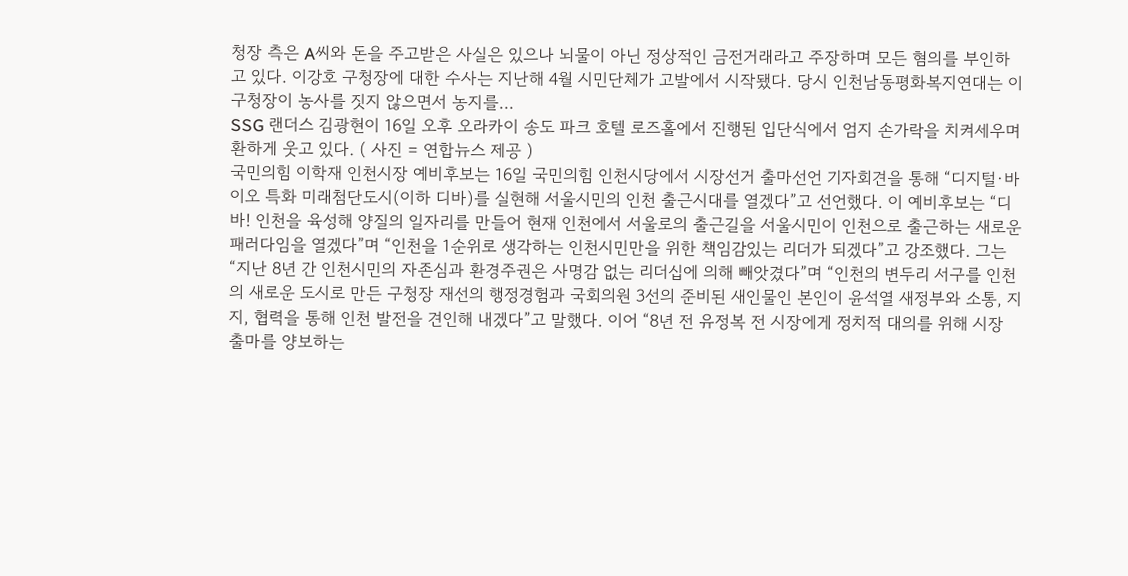청장 측은 A씨와 돈을 주고받은 사실은 있으나 뇌물이 아닌 정상적인 금전거래라고 주장하며 모든 혐의를 부인하고 있다. 이강호 구청장에 대한 수사는 지난해 4월 시민단체가 고발에서 시작됐다. 당시 인천남동평화복지연대는 이 구청장이 농사를 짓지 않으면서 농지를…
SSG 랜더스 김광현이 16일 오후 오라카이 송도 파크 호텔 로즈홀에서 진행된 입단식에서 엄지 손가락을 치켜세우며 환하게 웃고 있다. ( 사진 = 연합뉴스 제공 )
국민의힘 이학재 인천시장 예비후보는 16일 국민의힘 인천시당에서 시장선거 출마선언 기자회견을 통해 “디지털·바이오 특화 미래첨단도시(이하 디바)를 실현해 서울시민의 인천 출근시대를 열겠다”고 선언했다. 이 예비후보는 “디바! 인천을 육성해 양질의 일자리를 만들어 현재 인천에서 서울로의 출근길을 서울시민이 인천으로 출근하는 새로운 패러다임을 열겠다”며 “인천을 1순위로 생각하는 인천시민만을 위한 책임감있는 리더가 되겠다”고 강조했다. 그는 “지난 8년 간 인천시민의 자존심과 환경주권은 사명감 없는 리더십에 의해 빼앗겼다”며 “인천의 변두리 서구를 인천의 새로운 도시로 만든 구청장 재선의 행정경험과 국회의원 3선의 준비된 새인물인 본인이 윤석열 새정부와 소통, 지지, 협력을 통해 인천 발전을 견인해 내겠다”고 말했다. 이어 “8년 전 유정복 전 시장에게 정치적 대의를 위해 시장 출마를 양보하는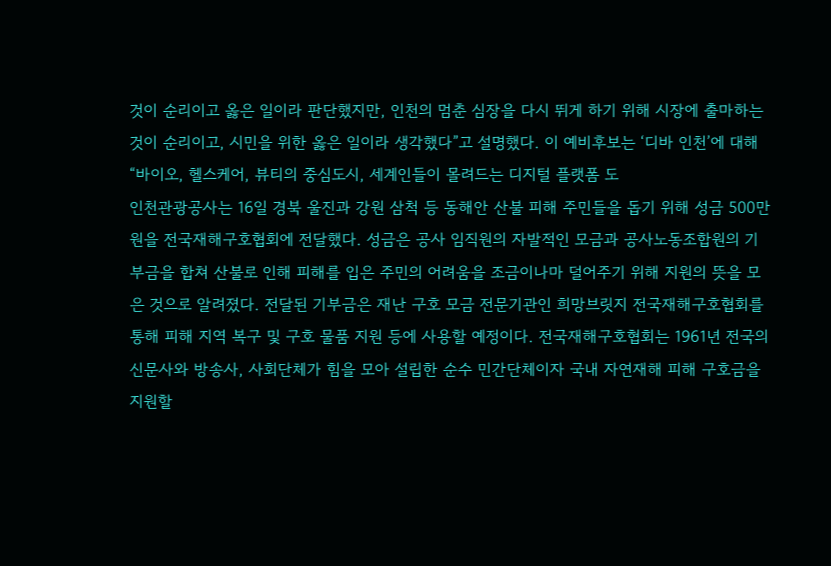것이 순리이고 옳은 일이라 판단했지만, 인천의 멈춘 심장을 다시 뛰게 하기 위해 시장에 출마하는 것이 순리이고, 시민을 위한 옳은 일이라 생각했다”고 설명했다. 이 예비후보는 ‘디바 인천’에 대해 “바이오, 헬스케어, 뷰티의 중심도시, 세계인들이 몰려드는 디지털 플랫폼 도
인천관광공사는 16일 경북 울진과 강원 삼척 등 동해안 산불 피해 주민들을 돕기 위해 성금 500만 원을 전국재해구호협회에 전달했다. 성금은 공사 임직원의 자발적인 모금과 공사노동조합원의 기부금을 합쳐 산불로 인해 피해를 입은 주민의 어려움을 조금이나마 덜어주기 위해 지원의 뜻을 모은 것으로 알려졌다. 전달된 기부금은 재난 구호 모금 전문기관인 희망브릿지 전국재해구호협회를 통해 피해 지역 복구 및 구호 물품 지원 등에 사용할 예정이다. 전국재해구호협회는 1961년 전국의 신문사와 방송사, 사회단체가 힘을 모아 설립한 순수 민간단체이자 국내 자연재해 피해 구호금을 지원할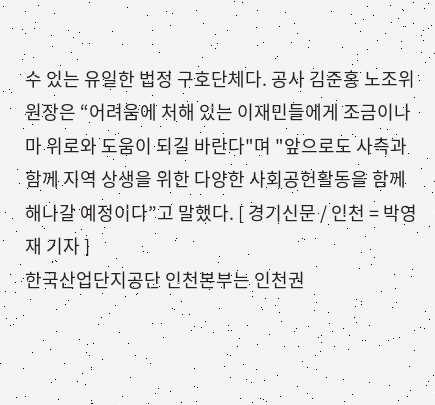수 있는 유일한 법정 구호단체다. 공사 김준홍 노조위원장은 “어려움에 처해 있는 이재민들에게 조금이나마 위로와 도움이 되길 바란다"며 "앞으로도 사측과 함께 지역 상생을 위한 다양한 사회공헌활동을 함께 해나갈 예정이다”고 말했다. [ 경기신문 / 인천 = 박영재 기자 ]
한국산업단지공단 인천본부는 인천권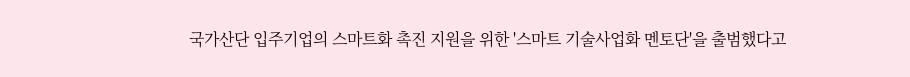국가산단 입주기업의 스마트화 촉진 지원을 위한 '스마트 기술사업화 멘토단'을 출범했다고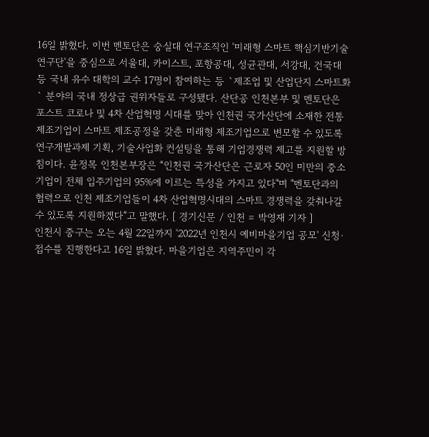16일 밝혔다. 이번 멘토단은 숭실대 연구조직인 '미래형 스마트 핵심기반기술 연구단'을 중심으로 서울대, 카이스트, 포항공대, 성균관대, 서강대, 건국대 등 국내 유수 대학의 교수 17명이 참여하는 등 `제조업 및 산업단지 스마트화` 분야의 국내 정상급 권위자들로 구성됐다. 산단공 인천본부 및 멘토단은 포스트 코로나 및 4차 산업혁명 시대를 맞아 인천권 국가산단에 소재한 전통 제조기업이 스마트 제조공정을 갖춘 미래형 제조기업으로 변모할 수 있도록 연구개발과제 기획, 기술사업화 컨설팅을 통해 기업경쟁력 제고를 지원할 방침이다. 윤정목 인천본부장은 “인천권 국가산단은 근로자 50인 미만의 중소기업이 전체 입주기업의 95%에 이르는 특성을 가지고 있다"며 "멘토단과의 협력으로 인천 제조기업들이 4차 산업혁명시대의 스마트 경쟁력을 갖춰나갈 수 있도록 지원하겠다”고 말했다. [ 경기신문 / 인천 = 박영재 기자 ]
인천시 중구는 오는 4월 22일까지 '2022년 인천시 예비마을기업 공모' 신청·접수를 진행한다고 16일 밝혔다. 마을기업은 지역주민이 각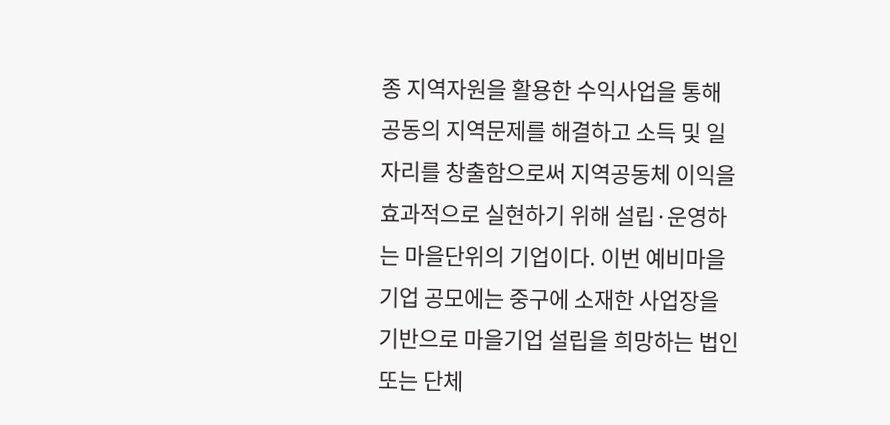종 지역자원을 활용한 수익사업을 통해 공동의 지역문제를 해결하고 소득 및 일자리를 창출함으로써 지역공동체 이익을 효과적으로 실현하기 위해 설립·운영하는 마을단위의 기업이다. 이번 예비마을기업 공모에는 중구에 소재한 사업장을 기반으로 마을기업 설립을 희망하는 법인 또는 단체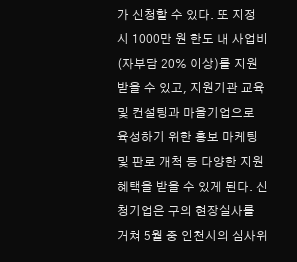가 신청할 수 있다. 또 지정 시 1000만 원 한도 내 사업비(자부담 20% 이상)를 지원받을 수 있고, 지원기관 교육 및 컨설팅과 마을기업으로 육성하기 위한 홍보 마케팅 및 판로 개척 등 다양한 지원혜택을 받을 수 있게 된다. 신청기업은 구의 현장실사를 거쳐 5월 중 인천시의 심사위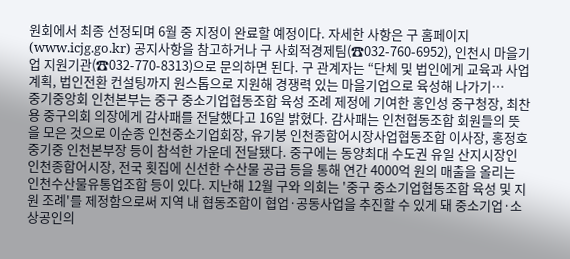원회에서 최종 선정되며 6월 중 지정이 완료할 예정이다. 자세한 사항은 구 홈페이지(www.icjg.go.kr) 공지사항을 참고하거나 구 사회적경제팀(☎032-760-6952), 인천시 마을기업 지원기관(☎032-770-8313)으로 문의하면 된다. 구 관계자는 “단체 및 법인에게 교육과 사업계획, 법인전환 컨설팅까지 원스톱으로 지원해 경쟁력 있는 마을기업으로 육성해 나가기…
중기중앙회 인천본부는 중구 중소기업협동조합 육성 조례 제정에 기여한 홍인성 중구청장, 최찬용 중구의회 의장에게 감사패를 전달했다고 16일 밝혔다. 감사패는 인천협동조합 회원들의 뜻을 모은 것으로 이순종 인천중소기업회장, 유기붕 인천종합어시장사업협동조합 이사장, 홍정호 중기중 인천본부장 등이 참석한 가운데 전달됐다. 중구에는 동양최대 수도권 유일 산지시장인 인천종합어시장, 전국 횟집에 신선한 수산물 공급 등을 통해 연간 4000억 원의 매출을 올리는 인천수산물유통업조합 등이 있다. 지난해 12월 구와 의회는 '중구 중소기업협동조합 육성 및 지원 조례'를 제정함으로써 지역 내 협동조합이 협업·공동사업을 추진할 수 있게 돼 중소기업·소상공인의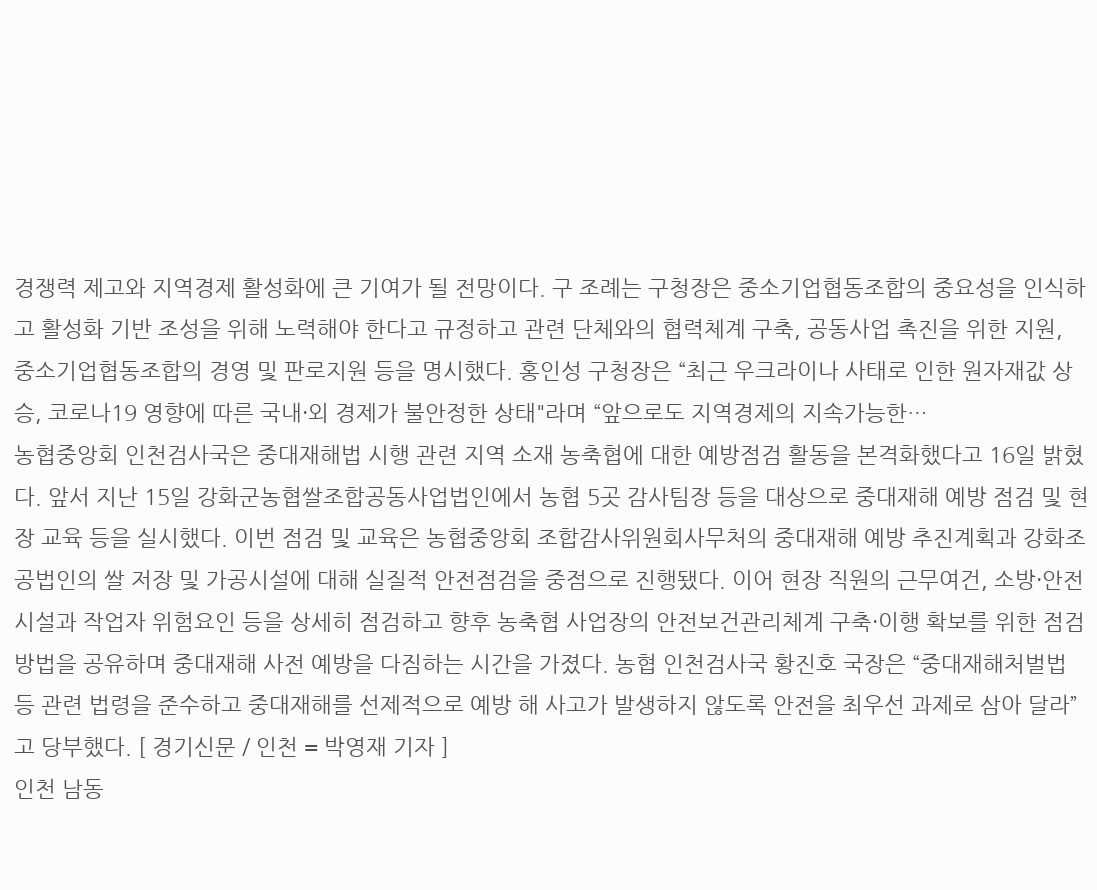경쟁력 제고와 지역경제 활성화에 큰 기여가 될 전망이다. 구 조례는 구청장은 중소기업협동조합의 중요성을 인식하고 활성화 기반 조성을 위해 노력해야 한다고 규정하고 관련 단체와의 협력체계 구축, 공동사업 촉진을 위한 지원, 중소기업협동조합의 경영 및 판로지원 등을 명시했다. 홍인성 구청장은 “최근 우크라이나 사태로 인한 원자재값 상승, 코로나19 영향에 따른 국내·외 경제가 불안정한 상태"라며 “앞으로도 지역경제의 지속가능한…
농협중앙회 인천검사국은 중대재해법 시행 관련 지역 소재 농축협에 대한 예방점검 활동을 본격화했다고 16일 밝혔다. 앞서 지난 15일 강화군농협쌀조합공동사업법인에서 농협 5곳 감사팀장 등을 대상으로 중대재해 예방 점검 및 현장 교육 등을 실시했다. 이번 점검 및 교육은 농협중앙회 조합감사위원회사무처의 중대재해 예방 추진계획과 강화조공법인의 쌀 저장 및 가공시설에 대해 실질적 안전점검을 중점으로 진행됐다. 이어 현장 직원의 근무여건, 소방·안전시설과 작업자 위험요인 등을 상세히 점검하고 향후 농축협 사업장의 안전보건관리체계 구축·이행 확보를 위한 점검 방법을 공유하며 중대재해 사전 예방을 다짐하는 시간을 가졌다. 농협 인천검사국 황진호 국장은 “중대재해처벌법 등 관련 법령을 준수하고 중대재해를 선제적으로 예방 해 사고가 발생하지 않도록 안전을 최우선 과제로 삼아 달라”고 당부했다. [ 경기신문 / 인천 = 박영재 기자 ]
인천 남동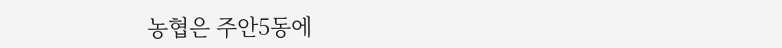농협은 주안5동에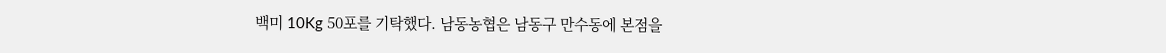백미 10Kg 50포를 기탁했다. 남동농협은 남동구 만수동에 본점을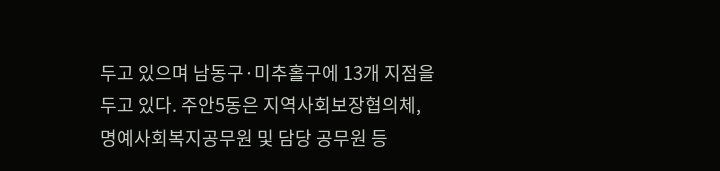두고 있으며 남동구·미추홀구에 13개 지점을 두고 있다. 주안5동은 지역사회보장협의체, 명예사회복지공무원 및 담당 공무원 등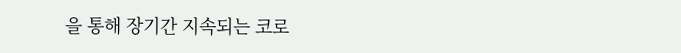을 통해 장기간 지속되는 코로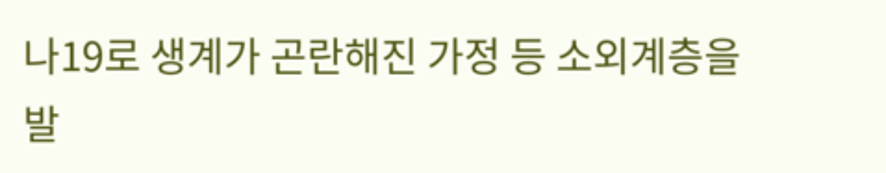나19로 생계가 곤란해진 가정 등 소외계층을 발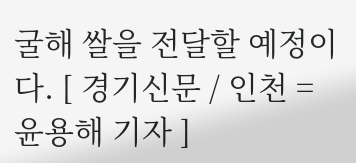굴해 쌀을 전달할 예정이다. [ 경기신문 / 인천 = 윤용해 기자 ]